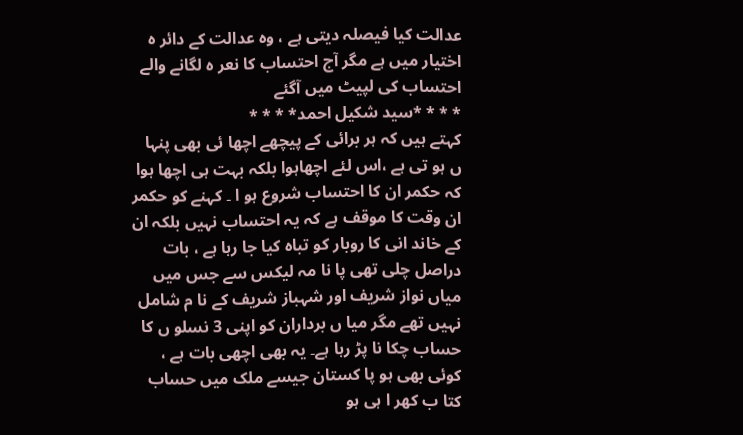عدالت کیا فیصلہ دیتی ہے ، وہ عدالت کے دائر ہ اختیار میں ہے مگر آج احتساب کا نعر ہ لگانے والے احتساب کی لپیٹ میں آگئے
* * * *سید شکیل احمد* * * *
کہتے ہیں کہ ہر برائی کے پیچھے اچھا ئی بھی پنہا ں ہو تی ہے ،اس لئے اچھاہوا بلکہ بہت ہی اچھا ہوا کہ حکمر ان کا احتساب شروع ہو ا ۔ کہنے کو حکمر ان وقت کا موقف ہے کہ یہ احتساب نہیں بلکہ ان کے خاند انی کا روبار کو تباہ کیا جا رہا ہے ، بات دراصل چلی تھی پا نا مہ لیکس سے جس میں میاں نواز شریف اور شہباز شریف کے نا م شامل نہیں تھے مگر میا ں برداران کو اپنی 3 نسلو ں کا حساب چکا نا پڑ رہا ہے۔ یہ بھی اچھی بات ہے ، کوئی بھی ہو پا کستان جیسے ملک میں حساب کتا ب کھر ا ہی ہو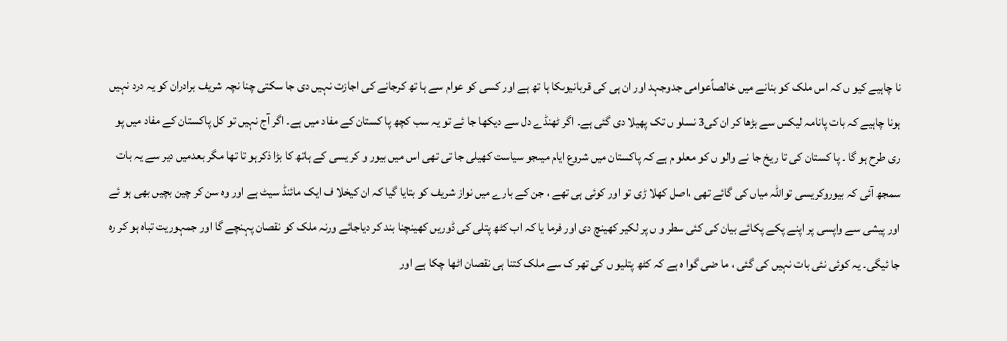نا چاہیے کیو ں کہ اس ملک کو بنانے میں خالصاًعوامی جدوجہد اور ان ہی کی قربانیوںکا ہا تھ ہے اور کسی کو عوام سے ہا تھ کرجانے کی اجازت نہیں دی جا سکتی چنا نچہ شریف برادران کو یہ درد نہیں ہونا چاہیے کہ بات پانامہ لیکس سے بڑھا کر ان کی3 نسلو ں تک پھیلا دی گئی ہے۔ اگر ٹھنڈے دل سے دیکھا جا ئے تو یہ سب کچھ پا کستان کے مفاد میں ہے۔ اگر آج نہیں تو کل پاکستان کے مفاد میں پو ری طرح ہو گا ۔ پا کستان کی تا ریخ جا نے والو ں کو معلو م ہے کہ پاکستان میں شروع ایام میںجو سیاست کھیلی جا تی تھی اس میں بیور و کر یسی کے ہاتھ کا بڑا ذکرہو تا تھا مگر بعدمیں دیر سے یہ بات سمجھ آئی کہ بیوروکریسی تواللہ میاں کی گائے تھی ،اصل کھلا ڑی تو اور کوئی ہی تھے ، جن کے بارے میں نواز شریف کو بتایا گیا کہ ان کیخلا ف ایک مائنڈ سیٹ ہے اور وہ سن کر چین بچیں بھی ہو ئے اور پیشی سے واپسی پر اپنے پکے پکائے بیان کی کئی سطر و ں پر لکیر کھینچ دی اور فرما یا کہ اب کٹھ پتلی کی ڈوریں کھینچنا بند کر دیاجائے ورنہ ملک کو نقصان پہنچے گا اور جمہوریت تباہ ہو کر رہ جا ئیگی۔ یہ کوئی نئی بات نہیں کی گئی ، ما ضی گوا ہ ہے کہ کٹھ پتلیو ں کی تھر ک سے ملک کتنا ہی نقصان اٹھا چکا ہے اور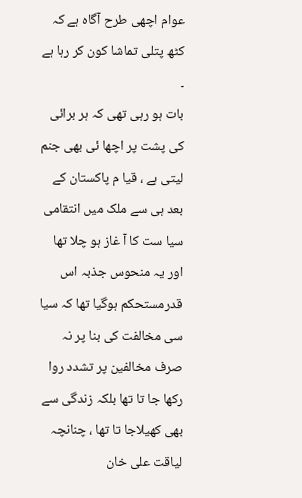عوام اچھی طرح آگاہ ہے کہ کٹھ پتلی تماشا کون کر رہا ہے ۔
بات ہو رہی تھی کہ ہر برائی کی پشت پر اچھا ئی بھی جنم لیتی ہے ، قیا م پاکستان کے بعد ہی سے ملک میں انتقامی سیا ست کا آ غاز ہو چلا تھا اور یہ منحوس جذبہ اس قدرمستحکم ہوگیا تھا کہ سیا سی مخالفت کی بنا پر نہ صرف مخالفین پر تشدد روا رکھا جا تا تھا بلکہ زندگی سے بھی کھیلاجا تا تھا ، چنانچہ لیاقت علی خان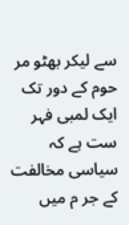سے لیکر بھٹو مر حوم کے دور تک ایک لمبی فہر ست ہے کہ سیاسی مخالفت کے جر م میں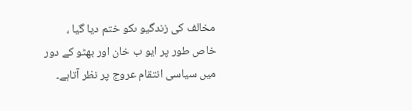مخالف کی زندگیو ںکو ختم دیا گیا ، خاص طور پر ایو ب خان اور بھٹو کے دور میں سیاسی انتقام عروج پر نظر آتاہے۔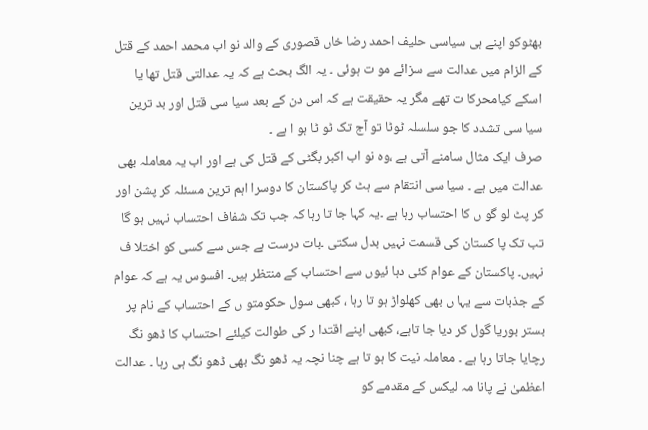بھٹوکو اپنے ہی سیاسی حلیف احمد رضا خاں قصوری کے والد نو اب محمد احمد کے قتل کے الزام میں عدالت سے سزائے مو ت ہوئی ۔ یہ الگ بحث ہے کہ یہ عدالتی قتل تھا یا اسکے کیامحرکا ت تھے مگر یہ حقیقت ہے کہ اس دن کے بعد سیا سی قتل اور بد ترین سیا سی تشدد کا جو سلسلہ ٹوٹا تو آج تک ٹو ٹا ہو ا ہے ۔
صرف ایک مثال سامنے آتی ہے ،وہ نو اب اکبر بگٹی کے قتل کی ہے اور اب یہ معاملہ بھی عدالت میں ہے ۔ سیا سی انتقام سے ہٹ کر پاکستان کا دوسرا اہم ترین مسئلہ کر پشن اور کر پٹ لو گو ں کا احتساب رہا ہے ۔یہ کہا جا تا رہا کہ جب تک شفاف احتساب نہیں ہو گا تب تک پا کستان کی قسمت نہیں بدل سکتی ۔بات درست ہے جس سے کسی کو اختلا ف نہیں۔ پاکستان کے عوام کئی دہا ئیوں سے احتساب کے منتظر ہیں۔ افسوس یہ ہے کہ عوام کے جذبات سے یہا ں بھی کھلواڑ ہو تا رہا ، کبھی سول حکومتو ں کے احتساب کے نام پر بستر بوریا گول کر دیا جا تاہے، کبھی اپنے اقتدا ر کی طوالت کیلئے احتساب کا ڈھو نگ رچایا جاتا رہا ہے ۔ معاملہ نیت کا ہو تا ہے چنا نچہ یہ ڈھو نگ بھی ڈھو نگ ہی رہا ۔ عدالت اعظمیٰ نے پانا مہ لیکس کے مقدمے کو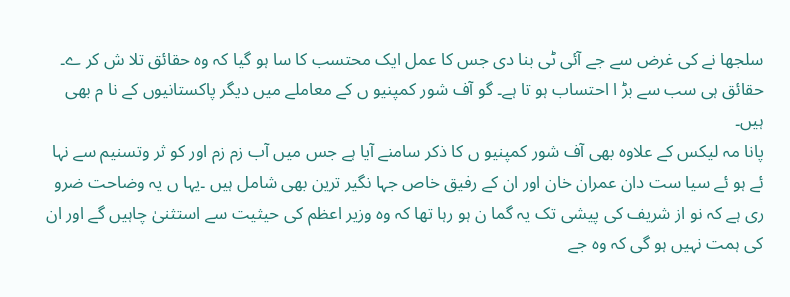سلجھا نے کی غرض سے جے آئی ٹی بنا دی جس کا عمل ایک محتسب کا سا ہو گیا کہ وہ حقائق تلا ش کر ے۔ حقائق ہی سب سے بڑ ا احتساب ہو تا ہے۔ گو آف شور کمپنیو ں کے معاملے میں دیگر پاکستانیوں کے نا م بھی ہیں۔
پانا مہ لیکس کے علاوہ بھی آف شور کمپنیو ں کا ذکر سامنے آیا ہے جس میں آب زم زم اور کو ثر وتسنیم سے نہا ئے ہو ئے سیا ست دان عمران خان اور ان کے رفیق خاص جہا نگیر ترین بھی شامل ہیں ۔یہا ں یہ وضاحت ضرو ری ہے کہ نو از شریف کی پیشی تک یہ گما ن ہو رہا تھا کہ وہ وزیر اعظم کی حیثیت سے استثنیٰ چاہیں گے اور ان کی ہمت نہیں ہو گی کہ وہ جے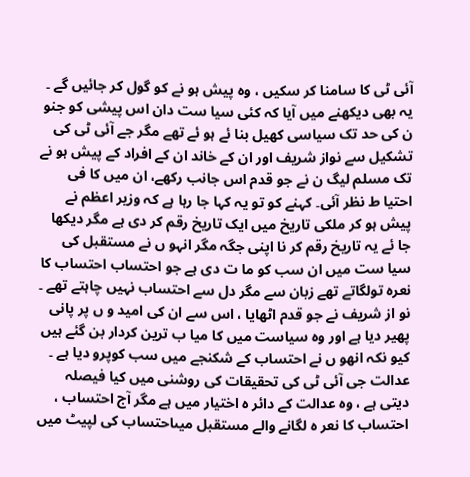آئی ٹی کا سامنا کر سکیں ، وہ پیش ہو نے کو گول کر جائیں گے ۔ یہ بھی دیکھنے میں آیا کہ کئی سیا ست دان اس پیشی کو جنو ن کی حد تک سیاسی کھیل بنا ئے ہو ئے تھے مگر جے آئی ٹی کی تشکیل سے نواز شریف اور ان کے خاند ان کے افراد کے پیش ہو نے تک مسلم لیگ ن نے جو قدم اس جانب رکھے، ان میں کا فی احتیا ط نظر آئی۔ کہنے کو تو یہ کہا جا رہا ہے کہ وزیر اعظم نے پیش ہو کر ملکی تاریخ میں ایک تاریخ رقم کر دی ہے مگر دیکھا جا ئے یہ تاریخ رقم کر نا اپنی جگہ مگر انہو ں نے مستقبل کی سیا ست میں ان سب کو ما ت دی ہے جو احتساب احتساب کا نعرہ تولگاتے تھے زبان سے مگر دل سے احتساب نہیں چاہتے تھے ۔ نو از شریف نے جو قدم اٹھایا ، اس سے ان کی امید و ں پر پانی پھیر دیا ہے اور وہ سیاست میں کا میا ب ترین کردار بن گئے ہیں کیو نکہ انھو ں نے احتساب کے شکنجے میں سب کوپرو دیا ہے ۔ عدالت جی آئی ٹی کی تحقیقات کی روشنی میں کیا فیصلہ دیتی ہے ، وہ عدالت کے دائر ہ اختیار میں ہے مگر آج احتساب ، احتساب کا نعر ہ لگانے والے مستقبل میںاحتساب کی لپیٹ میں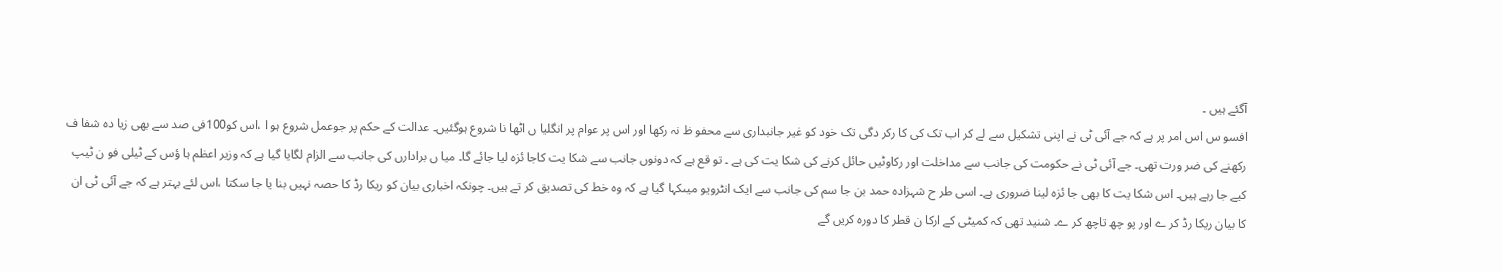آگئے ہیں ۔
افسو س اس امر پر ہے کہ جے آئی ٹی نے اپنی تشکیل سے لے کر اب تک کی کا رکر دگی تک خود کو غیر جانبداری سے محفو ظ نہ رکھا اور اس پر عوام پر انگلیا ں اٹھا نا شروع ہوگئیں۔ عدالت کے حکم پر جوعمل شروع ہو ا ،اس کو100فی صد سے بھی زیا دہ شفا ف رکھنے کی ضر ورت تھی۔ جے آئی ٹی نے حکومت کی جانب سے مداخلت اور رکاوٹیں حائل کرنے کی شکا یت کی ہے ۔ تو قع ہے کہ دونوں جانب سے شکا یت کاجا ئزہ لیا جائے گا۔ میا ں برادارں کی جانب سے الزام لگایا گیا ہے کہ وزیر اعظم ہا ؤس کے ٹیلی فو ن ٹیپ کیے جا رہے ہیں۔ اس شکا یت کا بھی جا ئزہ لینا ضروری ہے۔ اسی طر ح شہزادہ حمد بن جا سم کی جانب سے ایک انٹرویو میںکہا گیا ہے کہ وہ خط کی تصدیق کر تے ہیں۔ چونکہ اخباری بیان کو ریکا رڈ کا حصہ نہیں بنا یا جا سکتا ،اس لئے بہتر ہے کہ جے آئی ٹی ان کا بیان ریکا رڈ کر ے اور پو چھ تاچھ کر ے۔ شنید تھی کہ کمیٹی کے ارکا ن قطر کا دورہ کریں گے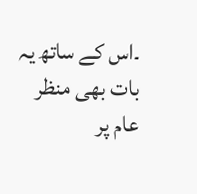۔اس کے ساتھ یہ بات بھی منظر عام پر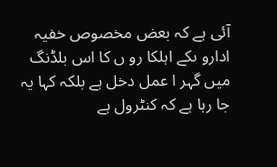آئی ہے کہ بعض مخصوص خفیہ ادارو ںکے اہلکا رو ں کا اس بلڈنگ میں گہر ا عمل دخل ہے بلکہ کہا یہ جا رہا ہے کہ کنٹرول ہے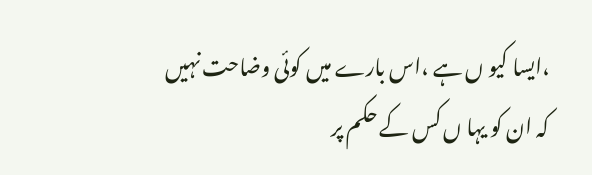،ایسا کیو ں ہے ،اس بارے میں کوئی وضاحت نہیں کہ ان کو یہا ں کس کے حکم پر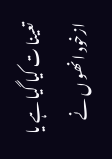تعینا ت کیا گیا ہے یا ازخود انھو ں نے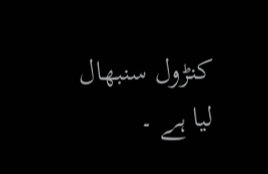کنڑول سنبھال لیا ہے ۔